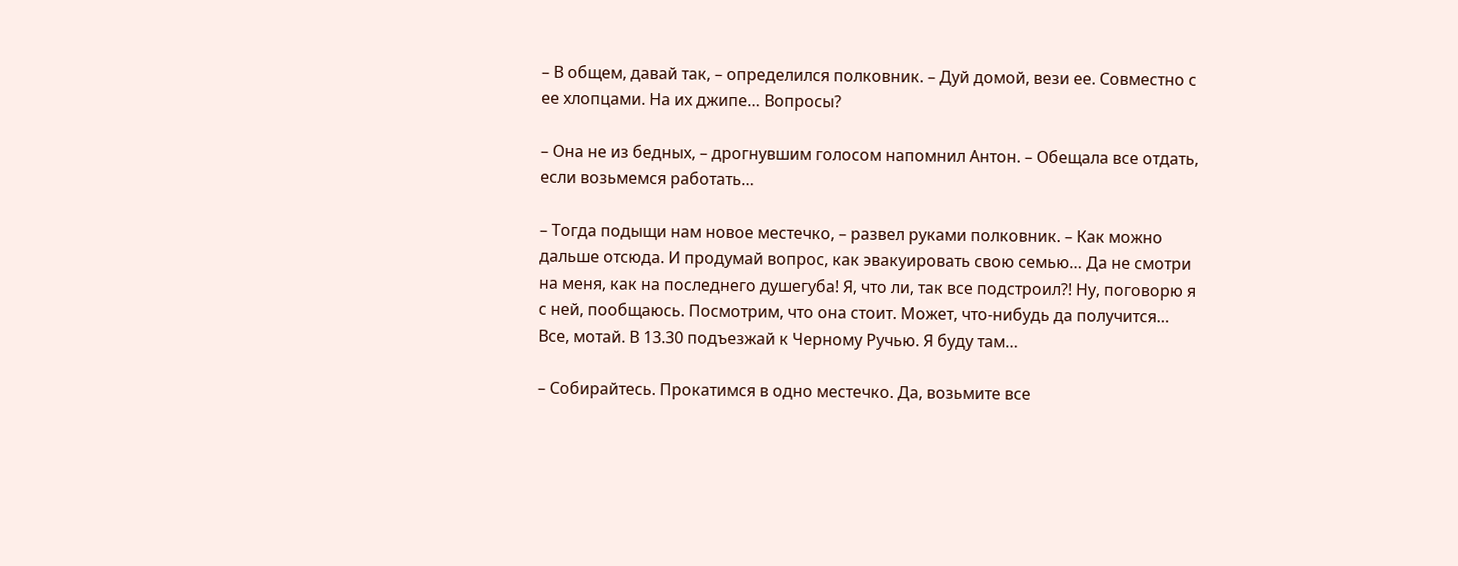– В общем, давай так, – определился полковник. – Дуй домой, вези ее. Совместно с ее хлопцами. На их джипе… Вопросы?

– Она не из бедных, – дрогнувшим голосом напомнил Антон. – Обещала все отдать, если возьмемся работать…

– Тогда подыщи нам новое местечко, – развел руками полковник. – Как можно дальше отсюда. И продумай вопрос, как эвакуировать свою семью… Да не смотри на меня, как на последнего душегуба! Я, что ли, так все подстроил?! Ну, поговорю я с ней, пообщаюсь. Посмотрим, что она стоит. Может, что-нибудь да получится… Все, мотай. В 13.30 подъезжай к Черному Ручью. Я буду там…

– Собирайтесь. Прокатимся в одно местечко. Да, возьмите все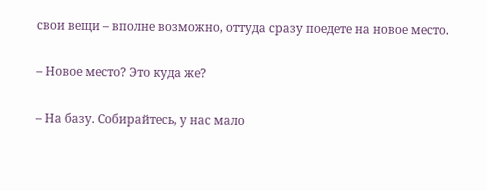свои вещи – вполне возможно, оттуда сразу поедете на новое место.

– Новое место? Это куда же?

– На базу. Собирайтесь, у нас мало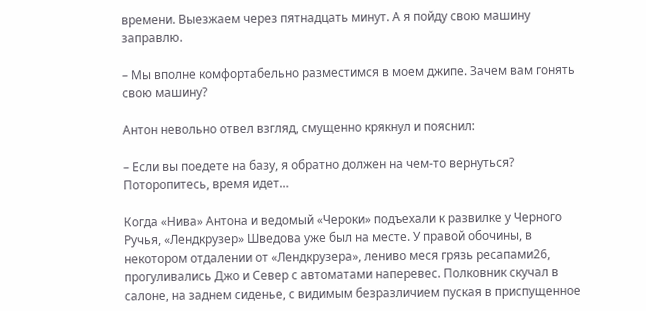времени. Выезжаем через пятнадцать минут. А я пойду свою машину заправлю.

– Мы вполне комфортабельно разместимся в моем джипе. Зачем вам гонять свою машину?

Антон невольно отвел взгляд, смущенно крякнул и пояснил:

– Если вы поедете на базу, я обратно должен на чем-то вернуться? Поторопитесь, время идет…

Когда «Нива» Антона и ведомый «Чероки» подъехали к развилке у Черного Ручья, «Лендкрузер» Шведова уже был на месте. У правой обочины, в некотором отдалении от «Лендкрузера», лениво меся грязь ресапами26, прогуливались Джо и Север с автоматами наперевес. Полковник скучал в салоне, на заднем сиденье, с видимым безразличием пуская в приспущенное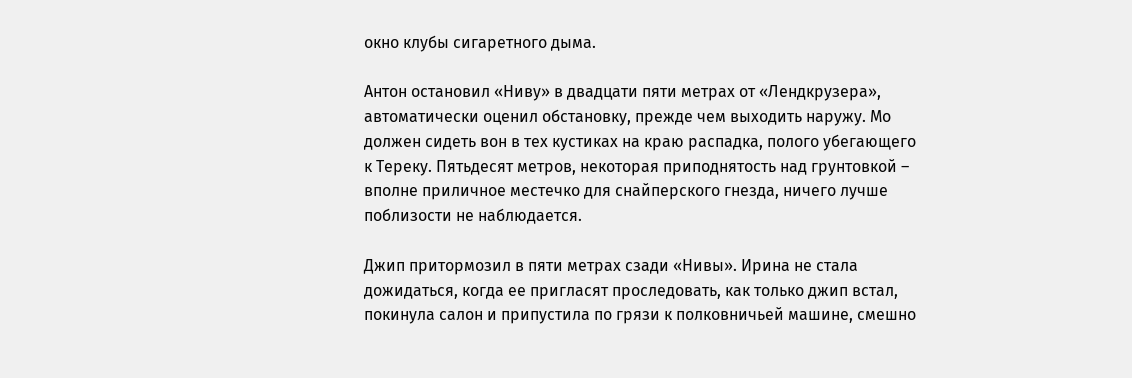окно клубы сигаретного дыма.

Антон остановил «Ниву» в двадцати пяти метрах от «Лендкрузера», автоматически оценил обстановку, прежде чем выходить наружу. Мо должен сидеть вон в тех кустиках на краю распадка, полого убегающего к Тереку. Пятьдесят метров, некоторая приподнятость над грунтовкой – вполне приличное местечко для снайперского гнезда, ничего лучше поблизости не наблюдается.

Джип притормозил в пяти метрах сзади «Нивы». Ирина не стала дожидаться, когда ее пригласят проследовать, как только джип встал, покинула салон и припустила по грязи к полковничьей машине, смешно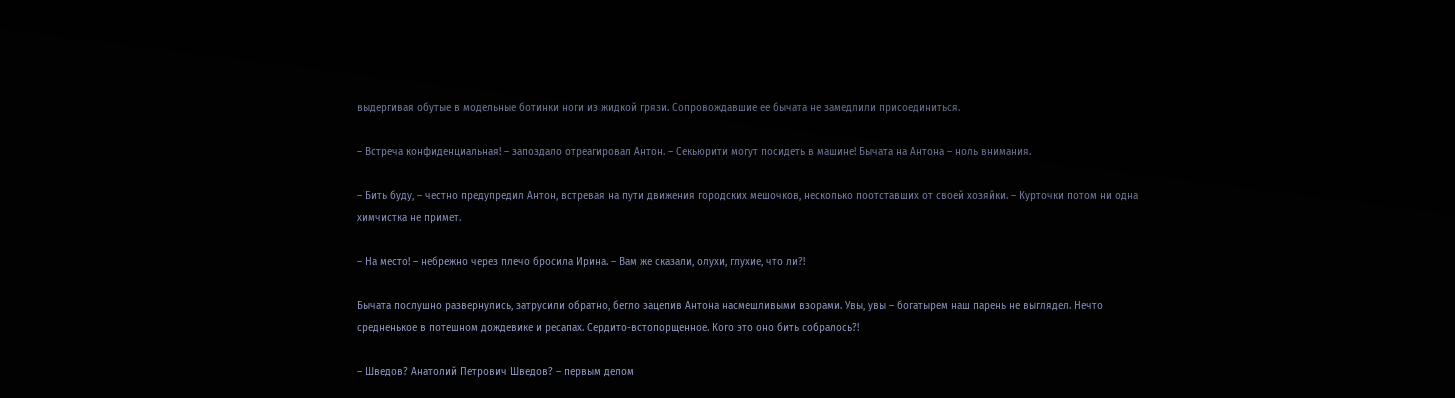выдергивая обутые в модельные ботинки ноги из жидкой грязи. Сопровождавшие ее бычата не замедлили присоединиться.

– Встреча конфиденциальная! – запоздало отреагировал Антон. – Секьюрити могут посидеть в машине! Бычата на Антона – ноль внимания.

– Бить буду, – честно предупредил Антон, встревая на пути движения городских мешочков, несколько поотставших от своей хозяйки. – Курточки потом ни одна химчистка не примет.

– На место! – небрежно через плечо бросила Ирина. – Вам же сказали, олухи, глухие, что ли?!

Бычата послушно развернулись, затрусили обратно, бегло зацепив Антона насмешливыми взорами. Увы, увы – богатырем наш парень не выглядел. Нечто средненькое в потешном дождевике и ресапах. Сердито-встопорщенное. Кого это оно бить собралось?!

– Шведов? Анатолий Петрович Шведов? – первым делом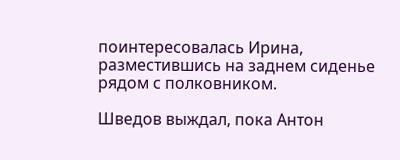поинтересовалась Ирина, разместившись на заднем сиденье рядом с полковником.

Шведов выждал, пока Антон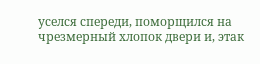уселся спереди, поморщился на чрезмерный хлопок двери и, этак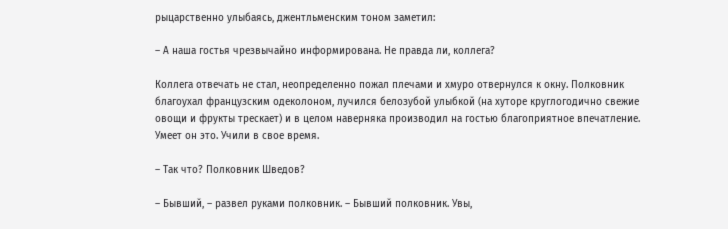рыцарственно улыбаясь, джентльменским тоном заметил:

– А наша гостья чрезвычайно информирована. Не правда ли, коллега?

Коллега отвечать не стал, неопределенно пожал плечами и хмуро отвернулся к окну. Полковник благоухал французским одеколоном, лучился белозубой улыбкой (на хуторе круглогодично свежие овощи и фрукты трескает) и в целом наверняка производил на гостью благоприятное впечатление. Умеет он это. Учили в свое время.

– Так что? Полковник Шведов?

– Бывший, – развел руками полковник. – Бывший полковник. Увы,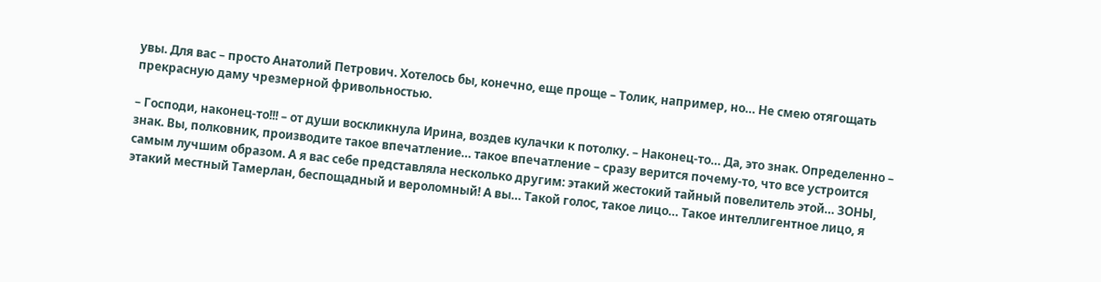увы. Для вас – просто Анатолий Петрович. Хотелось бы, конечно, еще проще – Толик, например, но… Не смею отягощать прекрасную даму чрезмерной фривольностью.

– Господи, наконец-то!!! – от души воскликнула Ирина, воздев кулачки к потолку. – Наконец-то… Да, это знак. Определенно – знак. Вы, полковник, производите такое впечатление… такое впечатление – сразу верится почему-то, что все устроится самым лучшим образом. А я вас себе представляла несколько другим: этакий жестокий тайный повелитель этой… ЗОНЫ, этакий местный Тамерлан, беспощадный и вероломный! А вы… Такой голос, такое лицо… Такое интеллигентное лицо, я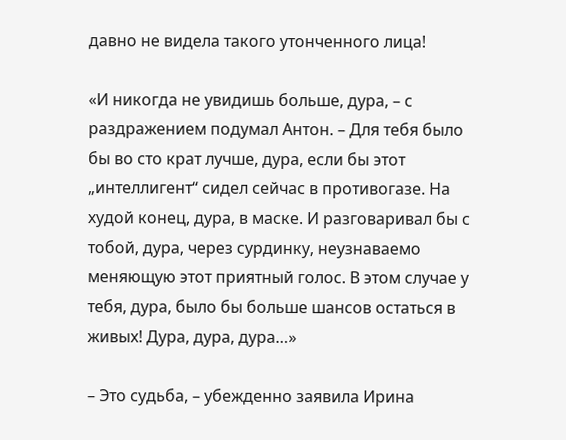давно не видела такого утонченного лица!

«И никогда не увидишь больше, дура, – с раздражением подумал Антон. – Для тебя было бы во сто крат лучше, дура, если бы этот „интеллигент“ сидел сейчас в противогазе. На худой конец, дура, в маске. И разговаривал бы с тобой, дура, через сурдинку, неузнаваемо меняющую этот приятный голос. В этом случае у тебя, дура, было бы больше шансов остаться в живых! Дура, дура, дура…»

– Это судьба, – убежденно заявила Ирина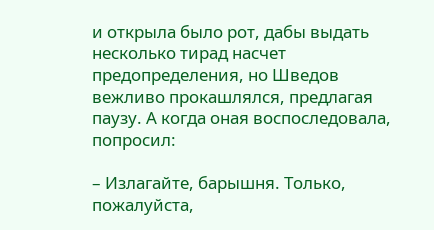и открыла было рот, дабы выдать несколько тирад насчет предопределения, но Шведов вежливо прокашлялся, предлагая паузу. А когда оная воспоследовала, попросил:

– Излагайте, барышня. Только, пожалуйста,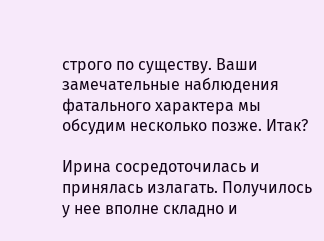строго по существу. Ваши замечательные наблюдения фатального характера мы обсудим несколько позже. Итак?

Ирина сосредоточилась и принялась излагать. Получилось у нее вполне складно и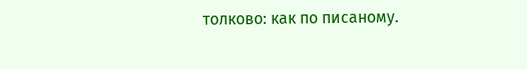толково: как по писаному.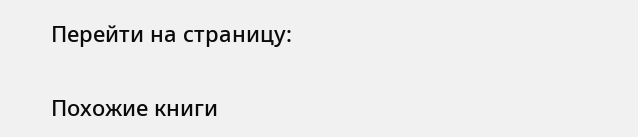Перейти на страницу:

Похожие книги